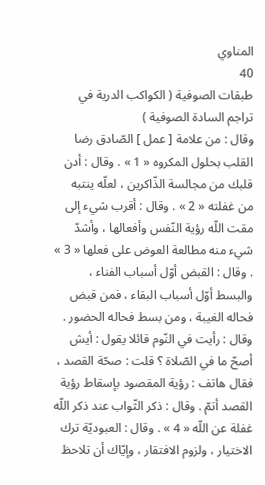المناوي
40
طبقات الصوفية ( الكواكب الدرية في تراجم السادة الصوفية )
وقال : من علامة [ عمل ] الصّادق رضا القلب بحلول المكروه « 1 » . وقال : أدن قلبك من مجالسة الذّاكرين ، لعلّه ينتبه من غفلته « 2 » . وقال : أقرب شيء إلى مقت اللّه رؤية النّفس وأفعالها ، وأشدّ شيء منه مطالعة العوض على فعلها « 3 » . وقال : القبض أوّل أسباب الفناء ، والبسط أوّل أسباب البقاء ، فمن قبض فحاله الغيبة ، ومن بسط فحاله الحضور . وقال : رأيت في النّوم قائلا يقول : أيش أصحّ ما في الصّلاة ؟ قلت : صحّة القصد ، فقال هاتف : رؤية المقصود بإسقاط رؤية القصد أتمّ . وقال : ذكر الثّواب عند ذكر اللّه غفلة عن اللّه « 4 » . وقال : العبوديّة ترك الاختيار ، ولزوم الافتقار ، وإيّاك أن تلاحظ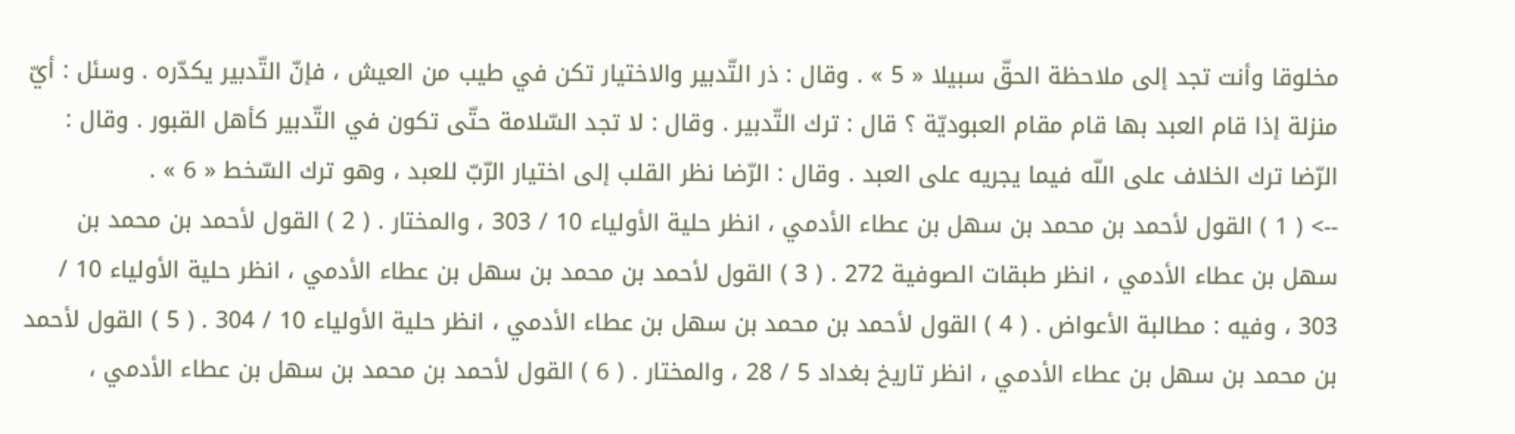مخلوقا وأنت تجد إلى ملاحظة الحقّ سبيلا « 5 » . وقال : ذر التّدبير والاختيار تكن في طيب من العيش ، فإنّ التّدبير يكدّره . وسئل : أيّ منزلة إذا قام العبد بها قام مقام العبوديّة ؟ قال : ترك التّدبير . وقال : لا تجد السّلامة حتّى تكون في التّدبير كأهل القبور . وقال : الرّضا ترك الخلاف على اللّه فيما يجريه على العبد . وقال : الرّضا نظر القلب إلى اختيار الرّبّ للعبد ، وهو ترك السّخط « 6 » .
--> ( 1 ) القول لأحمد بن محمد بن سهل بن عطاء الأدمي ، انظر حلية الأولياء 10 / 303 ، والمختار . ( 2 ) القول لأحمد بن محمد بن سهل بن عطاء الأدمي ، انظر طبقات الصوفية 272 . ( 3 ) القول لأحمد بن محمد بن سهل بن عطاء الأدمي ، انظر حلية الأولياء 10 / 303 ، وفيه : مطالبة الأعواض . ( 4 ) القول لأحمد بن محمد بن سهل بن عطاء الأدمي ، انظر حلية الأولياء 10 / 304 . ( 5 ) القول لأحمد بن محمد بن سهل بن عطاء الأدمي ، انظر تاريخ بغداد 5 / 28 ، والمختار . ( 6 ) القول لأحمد بن محمد بن سهل بن عطاء الأدمي ،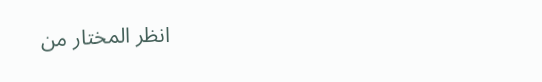انظر المختار من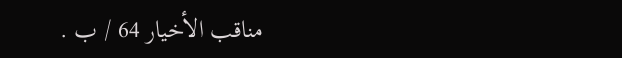مناقب الأخيار 64 / ب .